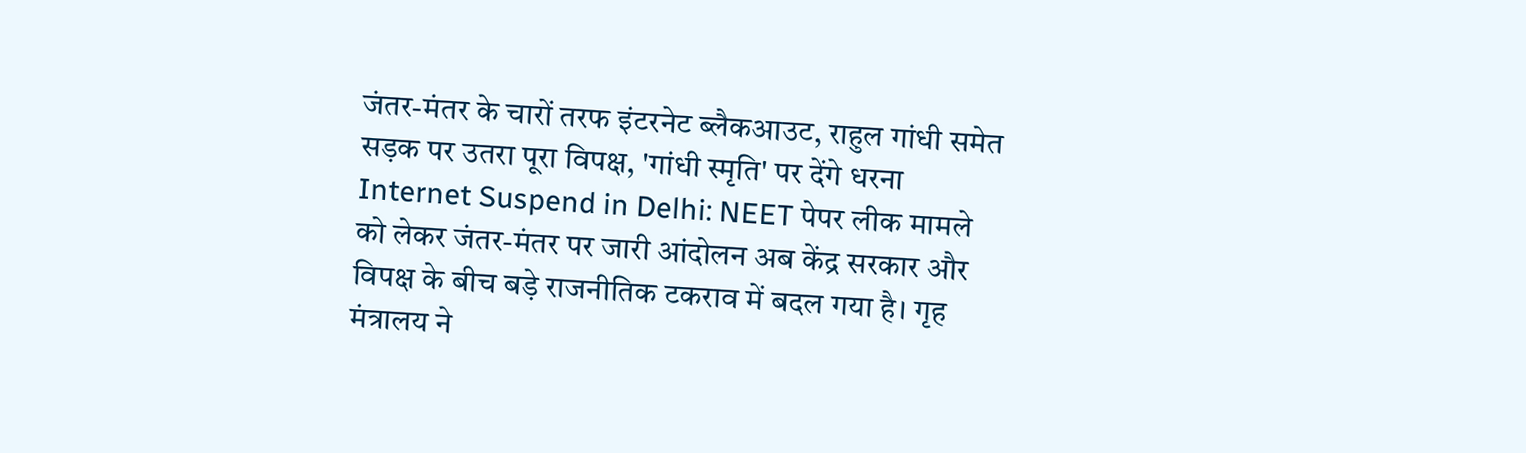जंतर-मंतर के चारों तरफ इंटरनेट ब्लैकआउट, राहुल गांधी समेत सड़क पर उतरा पूरा विपक्ष, 'गांधी स्मृति' पर देंगे धरना
Internet Suspend in Delhi: NEET पेपर लीक मामले को लेकर जंतर-मंतर पर जारी आंदोलन अब केंद्र सरकार और विपक्ष के बीच बड़े राजनीतिक टकराव में बदल गया है। गृह मंत्रालय ने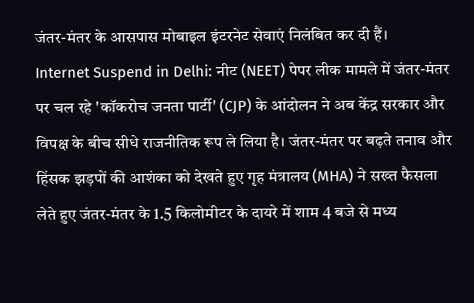जंतर-मंतर के आसपास मोबाइल इंटरनेट सेवाएं निलंबित कर दी हैं।
Internet Suspend in Delhi: नीट (NEET) पेपर लीक मामले में जंतर-मंतर पर चल रहे 'कॉकरोच जनता पार्टी' (CJP) के आंदोलन ने अब केंद्र सरकार और विपक्ष के बीच सीधे राजनीतिक रूप ले लिया है। जंतर-मंतर पर बढ़ते तनाव और हिंसक झड़पों की आशंका को देखते हुए गृह मंत्रालय (MHA) ने सख्त फैसला लेते हुए जंतर-मंतर के 1.5 किलोमीटर के दायरे में शाम 4 बजे से मध्य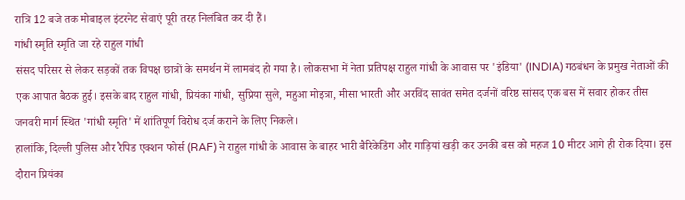रात्रि 12 बजे तक मोबाइल इंटरनेट सेवाएं पूरी तरह निलंबित कर दी हैं।
गांधी स्मृति स्मृति जा रहे राहुल गांधी
संसद परिसर से लेकर सड़कों तक विपक्ष छात्रों के समर्थन में लामबंद हो गया है। लोकसभा में नेता प्रतिपक्ष राहुल गांधी के आवास पर 'इंडिया' (INDIA) गठबंधन के प्रमुख नेताओं की एक आपात बैठक हुई। इसके बाद राहुल गांधी, प्रियंका गांधी, सुप्रिया सुले, महुआ मोइत्रा, मीसा भारती और अरविंद सावंत समेत दर्जनों वरिष्ठ सांसद एक बस में सवार होकर तीस जनवरी मार्ग स्थित 'गांधी स्मृति' में शांतिपूर्ण विरोध दर्ज कराने के लिए निकले।
हालांकि, दिल्ली पुलिस और रैपिड एक्शन फोर्स (RAF) ने राहुल गांधी के आवास के बाहर भारी बैरिकेडिंग और गाड़ियां खड़ी कर उनकी बस को महज 10 मीटर आगे ही रोक दिया। इस दौरान प्रियंका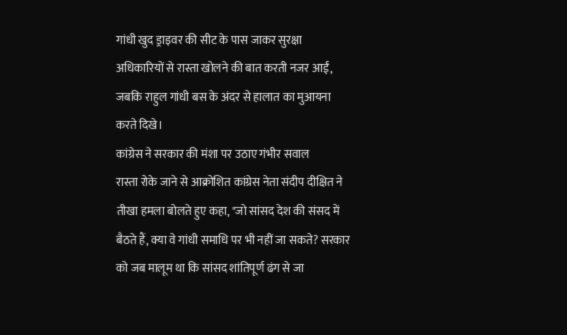गांधी खुद ड्राइवर की सीट के पास जाकर सुरक्षा अधिकारियों से रास्ता खोलने की बात करती नजर आईं, जबकि राहुल गांधी बस के अंदर से हालात का मुआयना करते दिखे।
कांग्रेस ने सरकार की मंशा पर उठाए गंभीर सवाल
रास्ता रोके जाने से आक्रोशित कांग्रेस नेता संदीप दीक्षित ने तीखा हमला बोलते हुए कहा, "जो सांसद देश की संसद में बैठते हैं, क्या वे गांधी समाधि पर भी नहीं जा सकते? सरकार को जब मालूम था कि सांसद शांतिपूर्ण ढंग से जा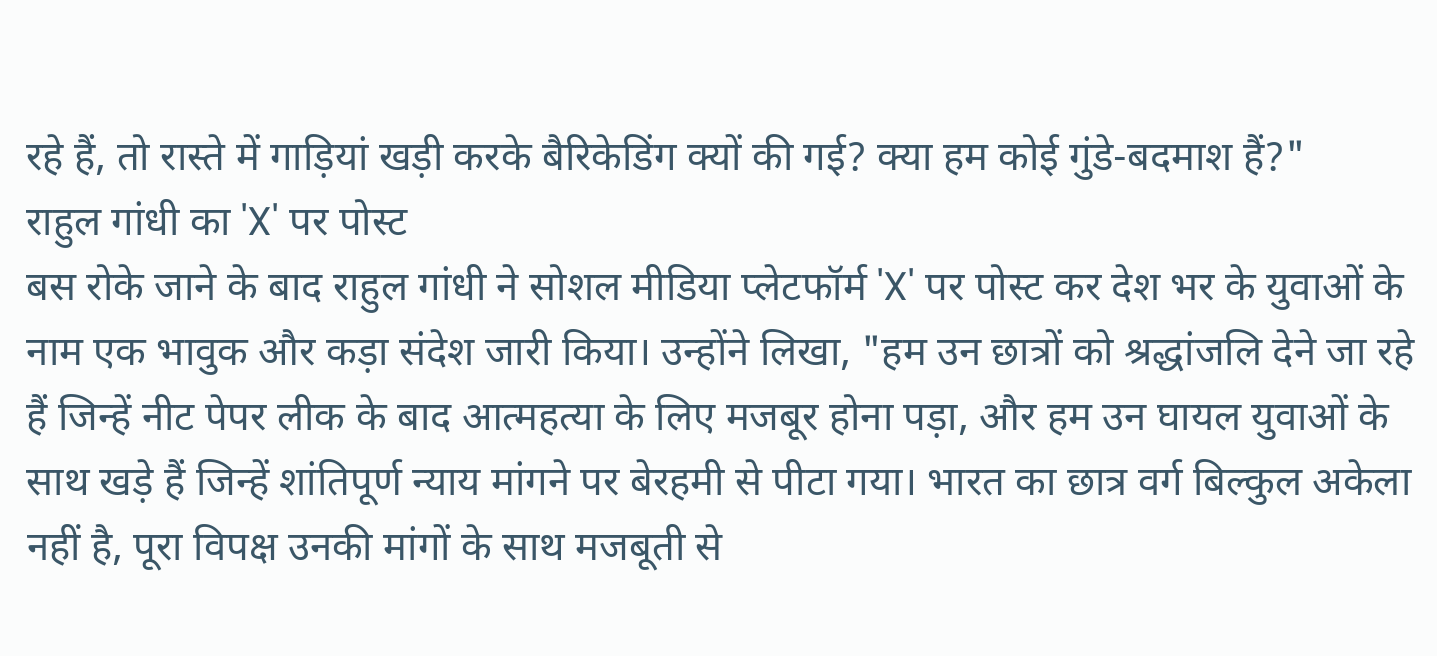रहे हैं, तो रास्ते में गाड़ियां खड़ी करके बैरिकेडिंग क्यों की गई? क्या हम कोई गुंडे-बदमाश हैं?"
राहुल गांधी का 'X' पर पोस्ट
बस रोके जाने के बाद राहुल गांधी ने सोशल मीडिया प्लेटफॉर्म 'X' पर पोस्ट कर देश भर के युवाओं के नाम एक भावुक और कड़ा संदेश जारी किया। उन्होंने लिखा, "हम उन छात्रों को श्रद्धांजलि देने जा रहे हैं जिन्हें नीट पेपर लीक के बाद आत्महत्या के लिए मजबूर होना पड़ा, और हम उन घायल युवाओं के साथ खड़े हैं जिन्हें शांतिपूर्ण न्याय मांगने पर बेरहमी से पीटा गया। भारत का छात्र वर्ग बिल्कुल अकेला नहीं है, पूरा विपक्ष उनकी मांगों के साथ मजबूती से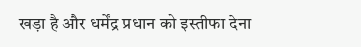खड़ा है और धर्मेंद्र प्रधान को इस्तीफा देना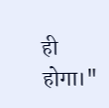ही होगा।"